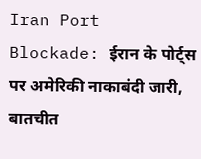Iran Port Blockade: ईरान के पोर्ट्स पर अमेरिकी नाकाबंदी जारी, बातचीत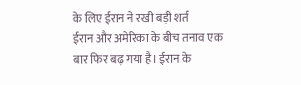के लिए ईरान ने रखी बड़ी शर्त
ईरान और अमेरिका के बीच तनाव एक बार फिर बढ़ गया है। ईरान के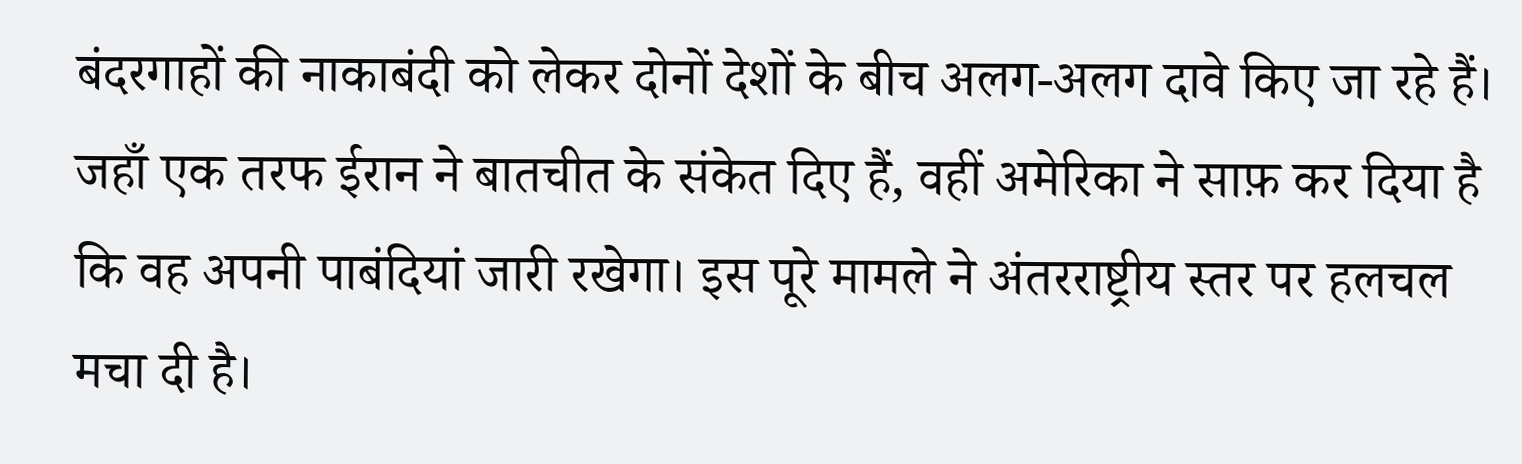बंदरगाहों की नाकाबंदी को लेकर दोनों देशों के बीच अलग-अलग दावे किए जा रहे हैं। जहाँ एक तरफ ईरान ने बातचीत के संकेत दिए हैं, वहीं अमेरिका ने साफ़ कर दिया है कि वह अपनी पाबंदियां जारी रखेगा। इस पूरे मामले ने अंतरराष्ट्रीय स्तर पर हलचल मचा दी है।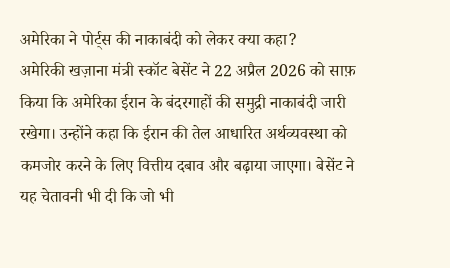अमेरिका ने पोर्ट्स की नाकाबंदी को लेकर क्या कहा?
अमेरिकी खज़ाना मंत्री स्कॉट बेसेंट ने 22 अप्रैल 2026 को साफ़ किया कि अमेरिका ईरान के बंदरगाहों की समुद्री नाकाबंदी जारी रखेगा। उन्होंने कहा कि ईरान की तेल आधारित अर्थव्यवस्था को कमजोर करने के लिए वित्तीय दबाव और बढ़ाया जाएगा। बेसेंट ने यह चेतावनी भी दी कि जो भी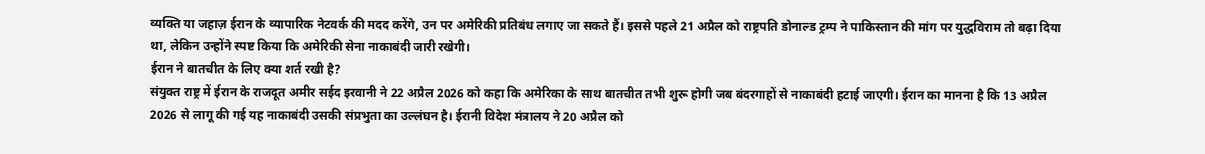व्यक्ति या जहाज़ ईरान के व्यापारिक नेटवर्क की मदद करेंगे, उन पर अमेरिकी प्रतिबंध लगाए जा सकते हैं। इससे पहले 21 अप्रैल को राष्ट्रपति डोनाल्ड ट्रम्प ने पाकिस्तान की मांग पर युद्धविराम तो बढ़ा दिया था, लेकिन उन्होंने स्पष्ट किया कि अमेरिकी सेना नाकाबंदी जारी रखेगी।
ईरान ने बातचीत के लिए क्या शर्त रखी है?
संयुक्त राष्ट्र में ईरान के राजदूत अमीर सईद इरवानी ने 22 अप्रैल 2026 को कहा कि अमेरिका के साथ बातचीत तभी शुरू होगी जब बंदरगाहों से नाकाबंदी हटाई जाएगी। ईरान का मानना है कि 13 अप्रैल 2026 से लागू की गई यह नाकाबंदी उसकी संप्रभुता का उल्लंघन है। ईरानी विदेश मंत्रालय ने 20 अप्रैल को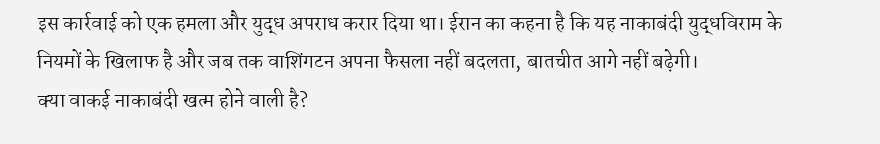इस कार्रवाई को एक हमला और युद्ध अपराध करार दिया था। ईरान का कहना है कि यह नाकाबंदी युद्धविराम के नियमों के खिलाफ है और जब तक वाशिंगटन अपना फैसला नहीं बदलता, बातचीत आगे नहीं बढ़ेगी।
क्या वाकई नाकाबंदी खत्म होने वाली है?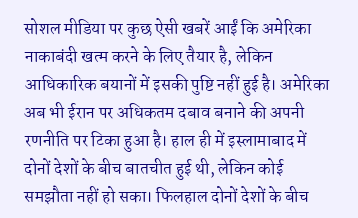सोशल मीडिया पर कुछ ऐसी खबरें आईं कि अमेरिका नाकाबंदी खत्म करने के लिए तैयार है, लेकिन आधिकारिक बयानों में इसकी पुष्टि नहीं हुई है। अमेरिका अब भी ईरान पर अधिकतम दबाव बनाने की अपनी रणनीति पर टिका हुआ है। हाल ही में इस्लामाबाद में दोनों देशों के बीच बातचीत हुई थी, लेकिन कोई समझौता नहीं हो सका। फिलहाल दोनों देशों के बीच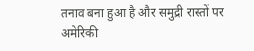तनाव बना हुआ है और समुद्री रास्तों पर अमेरिकी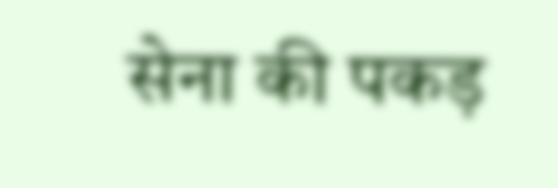सेना की पकड़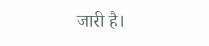जारी है।